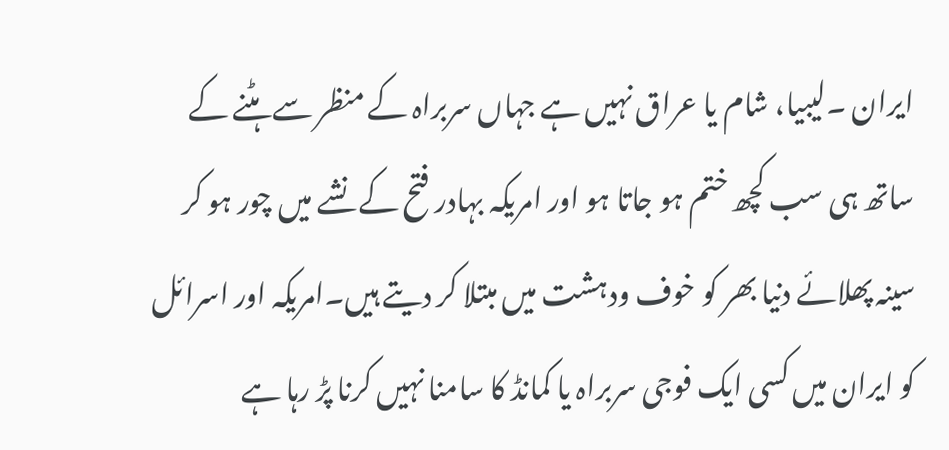ایران ۔لیبیا، شام یا عراق نہیں ہے جہاں سربراہ کے منظر سے ہٹنے کے ساتھ ہی سب کچھ ختم ہو جاتا ہو اور امریکہ بہادر فتح کے نشے میں چور ہو کر سینہ پھلائے دنیا بھر کو خوف ودہشت میں مبتلا کر دیتے ہیں۔امریکہ اور اسرائل کو ایران میں کسی ایک فوجی سربراہ یا کمانڈ کا سامنا نہیں کرنا پڑ رہا ہے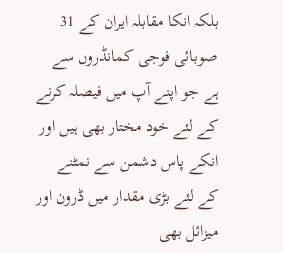بلکہ انکا مقابلہ ایران کے 31 صوبائی فوجی کمانڈروں سے ہے جو اپنے آپ میں فیصلہ کرنے کے لئے خود مختار بھی ہیں اور انکے پاس دشمن سے نمٹنے کے لئے بڑی مقدار میں ڈرون اور میزائل بھی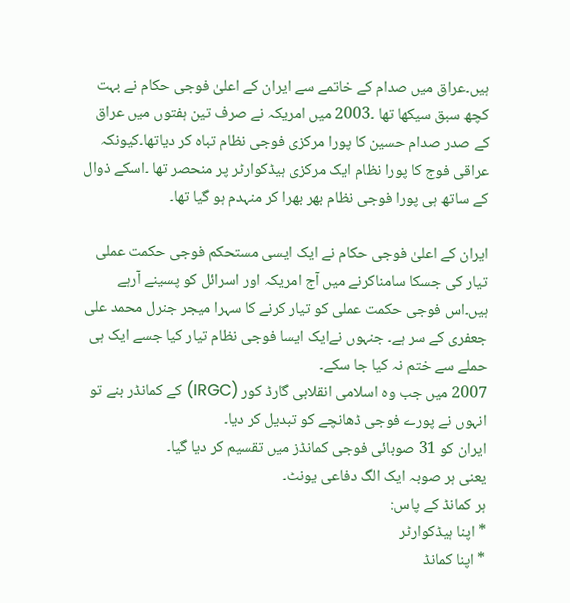ہیں۔عراق میں صدام کے خاتمے سے ایران کے اعلیٰ فوجی حکام نے بہت کچھ سبق سیکھا تھا ۔2003 میں امریکہ نے صرف تین ہفتوں میں عراق کے صدر صدام حسین کا پورا مرکزی فوجی نظام تباہ کر دیاتھا۔کیونکہ عراقی فوج کا پورا نظام ایک مرکزی ہیڈکوارٹر پر منحصر تھا ۔اسکے ذوال کے ساتھ ہی پورا فوجی نظام بھر بھرا کر منہدم ہو گیا تھا۔

ایران کے اعلیٰ فوجی حکام نے ایک ایسی مستحکم فوجی حکمت عملی تیار کی جسکا سامناکرنے میں آج امریکہ اور اسرائل کو پسینے آرہے ہیں۔اس فوجی حکمت عملی کو تیار کرنے کا سہرا میجر جنرل محمد علی جعفری کے سر ہے۔ جنہوں نےایک ایسا فوجی نظام تیار کیا جسے ایک ہی حملے سے ختم نہ کیا جا سکے۔
2007 میں جب وہ اسلامی انقلابی گارڈ کور (IRGC) کے کمانڈر بنے تو انہوں نے پورے فوجی ڈھانچے کو تبدیل کر دیا۔
ایران کو 31 صوبائی فوجی کمانڈز میں تقسیم کر دیا گیا۔
یعنی ہر صوبہ ایک الگ دفاعی یونٹ۔
ہر کمانڈ کے پاس:
* اپنا ہیڈکوارٹر
* اپنا کمانڈ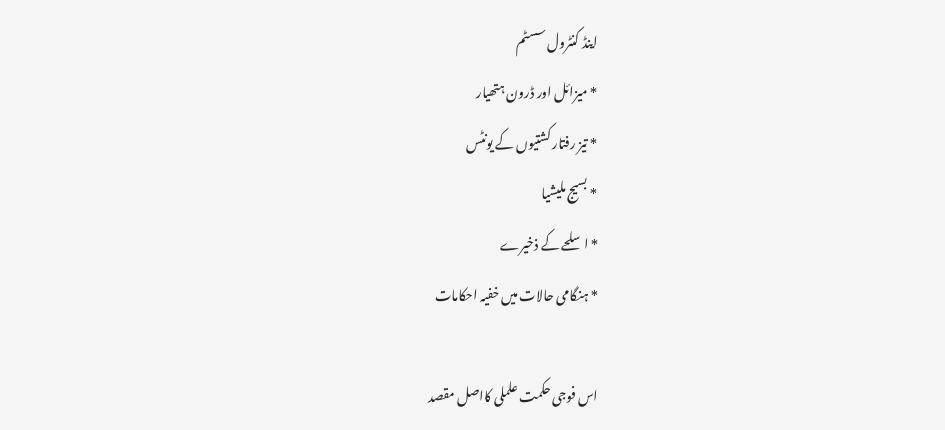اینڈ کنٹرول سسٹم
* میزائل اور ڈرون ہتھیار
* تیز رفتار کشتیوں کے یونٹس
* بسیج ملیشیا
* اسلحے کے ذخیرے
* ہنگامی حالات میں خفیہ احکامات

اس فوجی حکمت علملی کااصل مقصد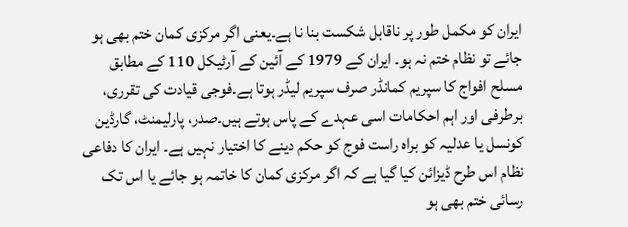ایران کو مکمل طور پر ناقابل شکست بنا نا ہے۔یعنی اگر مرکزی کمان ختم بھی ہو جائے تو نظام ختم نہ ہو۔ ایران کے 1979 کے آئین کے آرٹیکل 110 کے مطابق مسلح افواج کا سپریم کمانڈر صرف سپریم لیڈر ہوتا ہے۔فوجی قیادت کی تقرری، برطرفی اور اہم احکامات اسی عہدے کے پاس ہوتے ہیں۔صدر، پارلیمنٹ، گارڈین کونسل یا عدلیہ کو براہ راست فوج کو حکم دینے کا اختیار نہیں ہے۔ ایران کا دفاعی نظام اس طرح ڈیزائن کیا گیا ہے کہ اگر مرکزی کمان کا خاتمہ ہو جائے یا اس تک رسائی ختم بھی ہو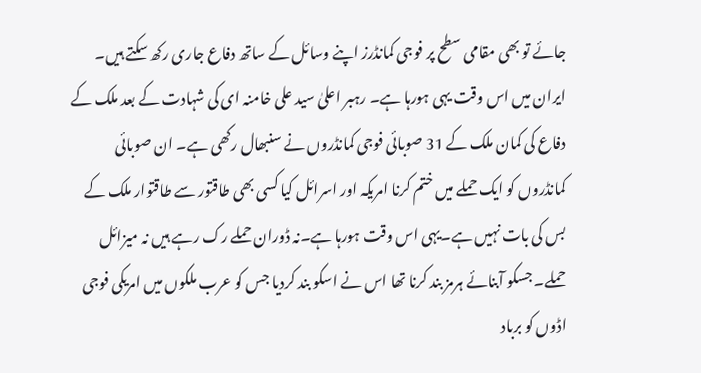جائے تو بھی مقامی سطح پر فوجی کمانڈرز اپنے وسائل کے ساتھ دفاع جاری رکھ سکتے ہیں۔ ایران میں اس وقت یہی ہورہا ہے۔ رہبر اعلیٰ سید علی خامنہ ای کی شہادت کے بعد ملک کے دفاع کی کمان ملک کے 31 صوبائی فوجی کمانڈروں نے سنبھال رکھی ہے۔ ان صوبائی کمانڈروں کو ایک حملے میں ختم کرنا امریکہ اور اسرائل کیا کسی بھی طاقتور سے طاقتوار ملک کے بس کی بات نہیں ہے۔یہی اس وقت ہورہا ہے۔نہ ڈوران حملے رک رہے ہیں نہ میزائل حملے۔ جسکو آبنائے ہرمز بند کرنا تھا اس نے اسکو بند کردیا جس کو عرب ملکوں میں امریکی فوجی اڈوں کو برباد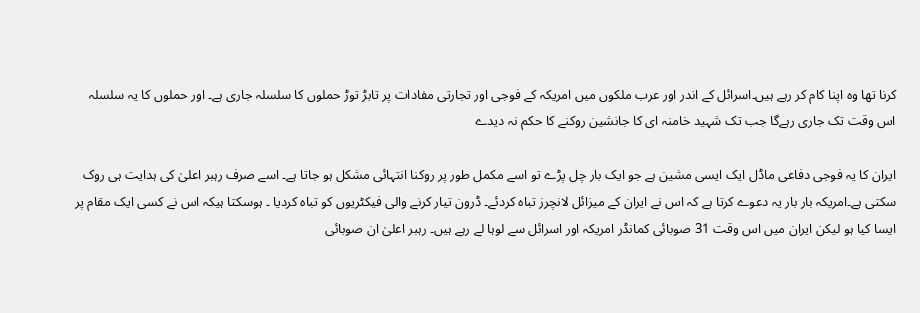کرنا تھا وہ اپنا کام کر رہے ہیں۔اسرائل کے اندر اور عرب ملکوں میں امریکہ کے فوجی اور تجارتی مفادات پر تابڑ توڑ حملوں کا سلسلہ جاری ہے۔ اور حملوں کا یہ سلسلہ اس وقت تک جاری رہےگا جب تک شہید خامنہ ای کا جانشین روکنے کا حکم نہ دیدے

ایران کا یہ فوجی دفاعی ماڈل ایک ایسی مشین ہے جو ایک بار چل پڑے تو اسے مکمل طور پر روکنا انتہائی مشکل ہو جاتا ہے۔ اسے صرف رہبر اعلیٰ کی ہدایت ہی روک سکتی ہے۔امریکہ بار بار یہ دعوے کرتا ہے کہ اس نے ایران کے میزائل لانچرز تباہ کردئے۔ ڈرون تیار کرنے والی فیکٹریوں کو تباہ کردیا ۔ ہوسکتا ہیکہ اس نے کسی ایک مقام پر ایسا کیا ہو لیکن ایران میں اس وقت 31 صوبائی کمانڈر امریکہ اور اسرائل سے لوہا لے رہے ہیں۔ رہبر اعلیٰ ان صوبائی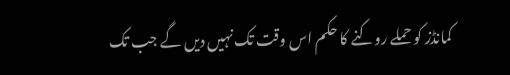کمانڈز کو حملے روکنے کا حکم اس وقت تک نہیں دیں گے جب تک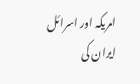امریکہ اور اسرائل ایران کی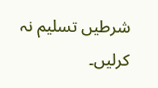شرطیں تسلیم نہ کرلیں۔